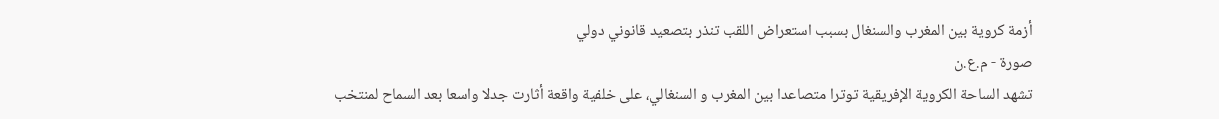أزمة كروية بين المغرب والسنغال بسبب استعراض اللقب تنذر بتصعيد قانوني دولي
صورة - م.ع.ن
تشهد الساحة الكروية الإفريقية توترا متصاعدا بين المغرب و السنغالي، على خلفية واقعة أثارت جدلا واسعا بعد السماح لمنتخب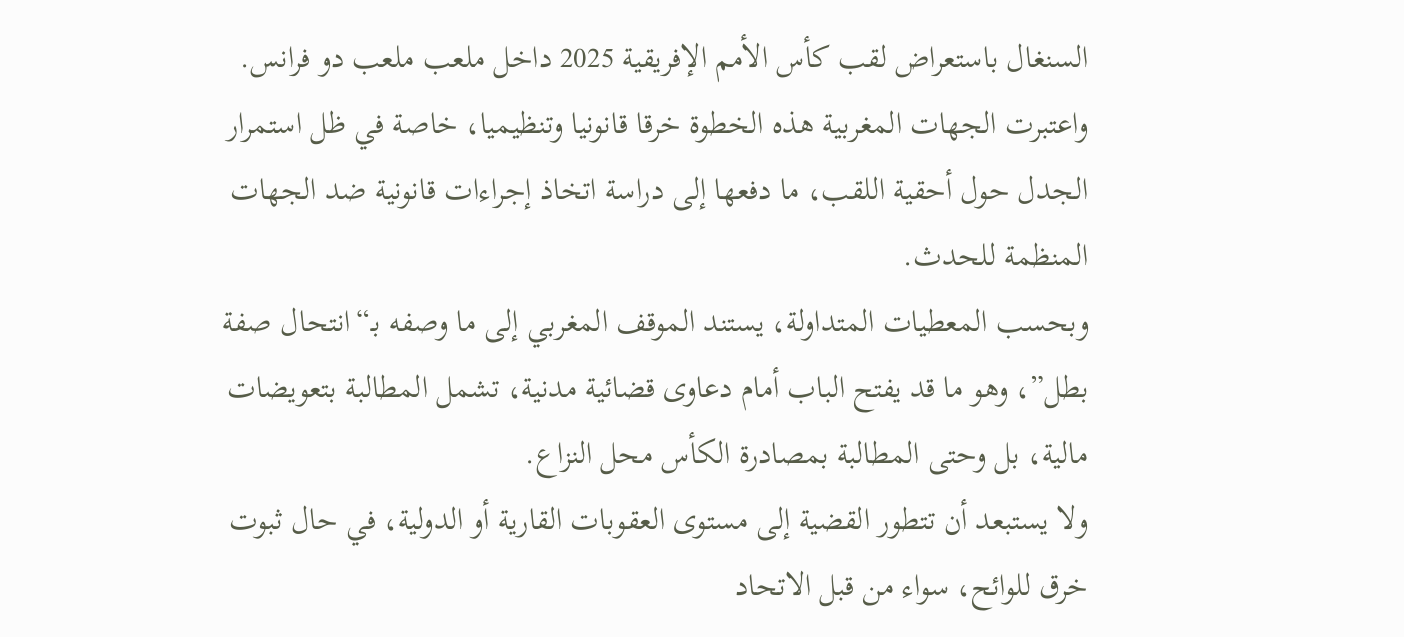السنغال باستعراض لقب كأس الأمم الإفريقية 2025 داخل ملعب ملعب دو فرانس.
واعتبرت الجهات المغربية هذه الخطوة خرقا قانونيا وتنظيميا، خاصة في ظل استمرار الجدل حول أحقية اللقب، ما دفعها إلى دراسة اتخاذ إجراءات قانونية ضد الجهات المنظمة للحدث.
وبحسب المعطيات المتداولة، يستند الموقف المغربي إلى ما وصفه بـ“انتحال صفة بطل”، وهو ما قد يفتح الباب أمام دعاوى قضائية مدنية، تشمل المطالبة بتعويضات مالية، بل وحتى المطالبة بمصادرة الكأس محل النزاع.
ولا يستبعد أن تتطور القضية إلى مستوى العقوبات القارية أو الدولية، في حال ثبوت خرق للوائح، سواء من قبل الاتحاد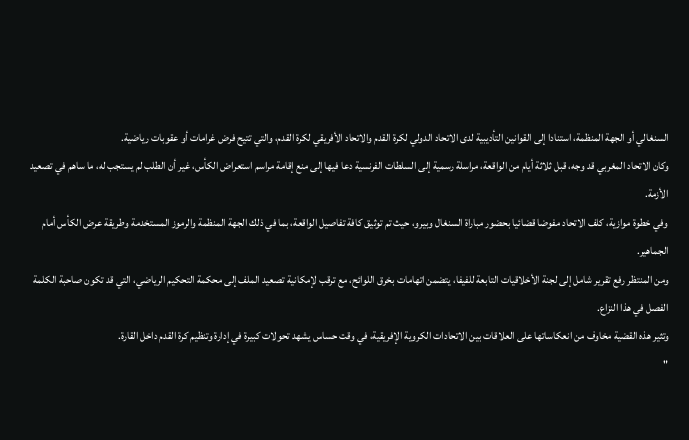السنغالي أو الجهة المنظمة، استنادا إلى القوانين التأديبية لدى الاتحاد الدولي لكرة القدم والاتحاد الأفريقي لكرة القدم، والتي تتيح فرض غرامات أو عقوبات رياضية.
وكان الاتحاد المغربي قد وجه، قبل ثلاثة أيام من الواقعة، مراسلة رسمية إلى السلطات الفرنسية دعا فيها إلى منع إقامة مراسم استعراض الكأس، غير أن الطلب لم يستجب له، ما ساهم في تصعيد الأزمة.
وفي خطوة موازية، كلف الاتحاد مفوضا قضائيا بحضور مباراة السنغال وبيرو، حيث تم توثيق كافة تفاصيل الواقعة، بما في ذلك الجهة المنظمة والرموز المستخدمة وطريقة عرض الكأس أمام الجماهير.
ومن المنتظر رفع تقرير شامل إلى لجنة الأخلاقيات التابعة للفيفا، يتضمن اتهامات بخرق اللوائح، مع ترقب لإمكانية تصعيد الملف إلى محكمة التحكيم الرياضي، التي قد تكون صاحبة الكلمة الفصل في هذا النزاع.
وتثير هذه القضية مخاوف من انعكاساتها على العلاقات بين الاتحادات الكروية الإفريقية، في وقت حساس يشهد تحولات كبيرة في إدارة وتنظيم كرة القدم داخل القارة.
"